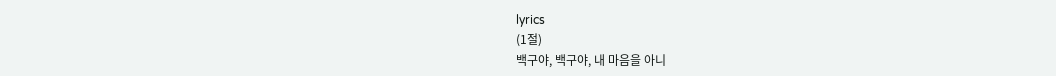lyrics
(1절)
백구야, 백구야, 내 마음을 아니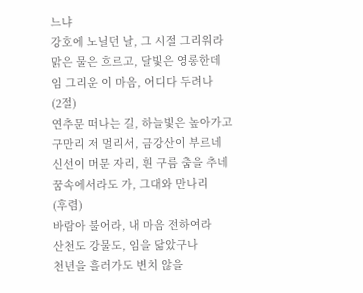느냐
강호에 노닐던 날, 그 시절 그리워라
맑은 물은 흐르고, 달빛은 영롱한데
임 그리운 이 마음, 어디다 두려나
(2절)
연추문 떠나는 길, 하늘빛은 높아가고
구만리 저 멀리서, 금강산이 부르네
신선이 머문 자리, 흰 구름 춤을 추네
꿈속에서라도 가, 그대와 만나리
(후렴)
바람아 불어라, 내 마음 전하여라
산천도 강물도, 임을 닮았구나
천년을 흘러가도 변치 않을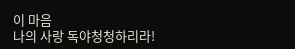이 마음
나의 사랑 독야청청하리라!